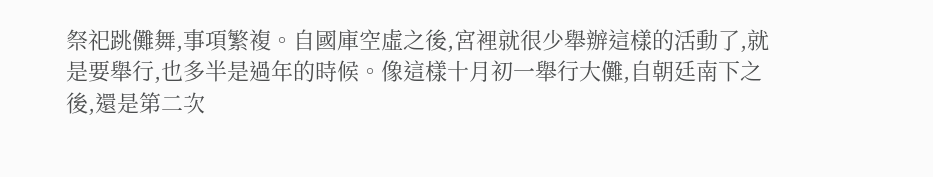祭祀跳儺舞,事項繁複。自國庫空虛之後,宮裡就很少舉辦這樣的活動了,就是要舉行,也多半是過年的時候。像這樣十月初一舉行大儺,自朝廷南下之後,還是第二次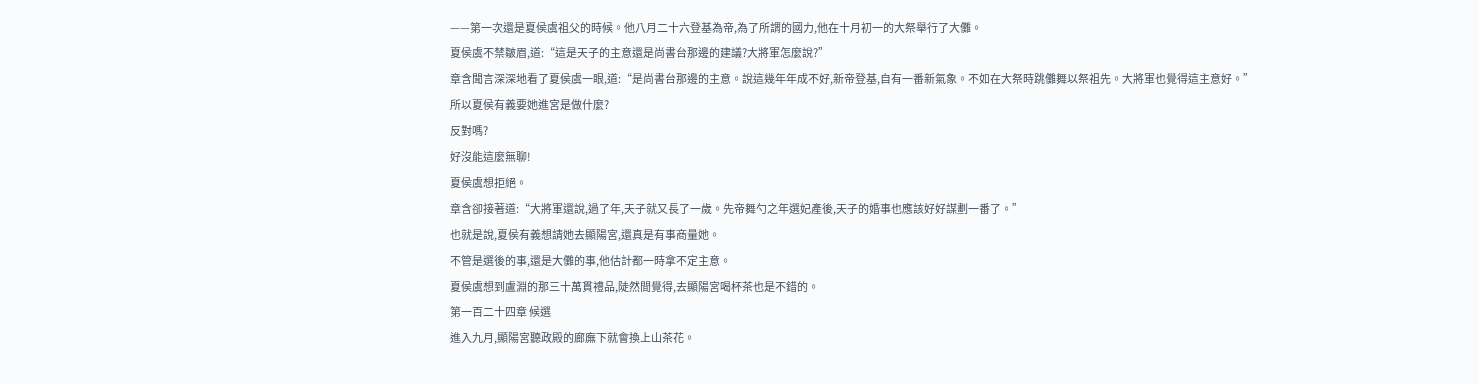——第一次還是夏侯虞祖父的時候。他八月二十六登基為帝,為了所謂的國力,他在十月初一的大祭舉行了大儺。
夏侯虞不禁皺眉,道:“這是天子的主意還是尚書台那邊的建議?大將軍怎麼說?”
章含聞言深深地看了夏侯虞一眼,道:“是尚書台那邊的主意。說這幾年年成不好,新帝登基,自有一番新氣象。不如在大祭時跳儺舞以祭祖先。大將軍也覺得這主意好。”
所以夏侯有義要她進宮是做什麼?
反對嗎?
好沒能這麼無聊!
夏侯虞想拒絕。
章含卻接著道:“大將軍還說,過了年,天子就又長了一歲。先帝舞勺之年選妃產後,天子的婚事也應該好好謀劃一番了。”
也就是說,夏侯有義想請她去顯陽宮,還真是有事商量她。
不管是選後的事,還是大儺的事,他估計都一時拿不定主意。
夏侯虞想到盧淵的那三十萬貫禮品,陡然間覺得,去顯陽宮喝杯茶也是不錯的。
第一百二十四章 候選
進入九月,顯陽宮聽政殿的廊廡下就會換上山茶花。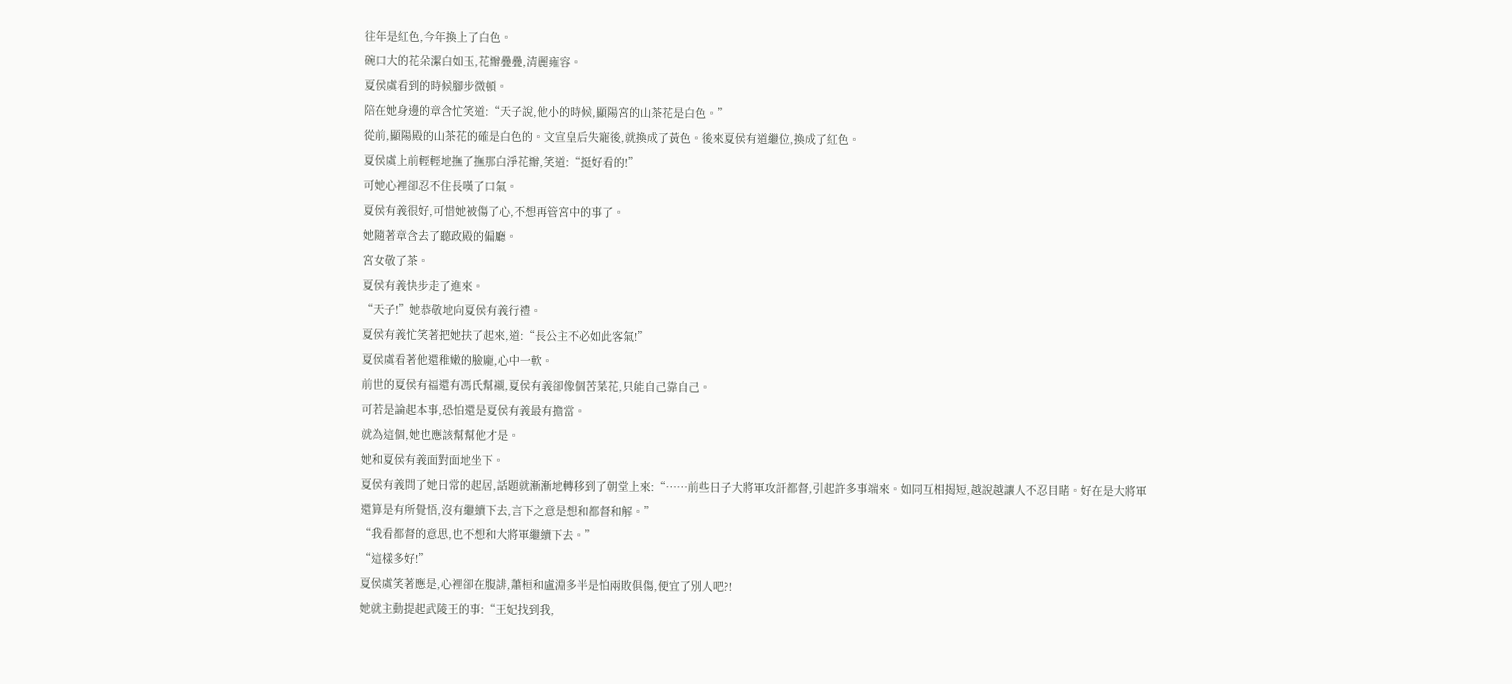往年是紅色,今年換上了白色。
碗口大的花朵潔白如玉,花瓣疊疊,清麗雍容。
夏侯虞看到的時候腳步微頓。
陪在她身邊的章含忙笑道:“天子說,他小的時候,顯陽宮的山茶花是白色。”
從前,顯陽殿的山茶花的確是白色的。文宣皇后失寵後,就換成了黃色。後來夏侯有道繼位,換成了紅色。
夏侯虞上前輕輕地撫了撫那白淨花瓣,笑道:“挺好看的!”
可她心裡卻忍不住長嘆了口氣。
夏侯有義很好,可惜她被傷了心,不想再管宮中的事了。
她隨著章含去了聽政殿的偏廳。
宮女敬了茶。
夏侯有義快步走了進來。
“天子!”她恭敬地向夏侯有義行禮。
夏侯有義忙笑著把她扶了起來,道:“長公主不必如此客氣!”
夏侯虞看著他還稚嫩的臉龐,心中一軟。
前世的夏侯有福還有馮氏幫襯,夏侯有義卻像個苦菜花,只能自己靠自己。
可若是論起本事,恐怕還是夏侯有義最有擔當。
就為這個,她也應該幫幫他才是。
她和夏侯有義面對面地坐下。
夏侯有義問了她日常的起居,話題就漸漸地轉移到了朝堂上來:“……前些日子大將軍攻訐都督,引起許多事端來。如同互相揭短,越說越讓人不忍目睹。好在是大將軍還算是有所覺悟,沒有繼續下去,言下之意是想和都督和解。”
“我看都督的意思,也不想和大將軍繼續下去。”
“這樣多好!”
夏侯虞笑著應是,心裡卻在腹誹,蕭桓和盧淵多半是怕兩敗俱傷,便宜了別人吧?!
她就主動提起武陵王的事:“王妃找到我,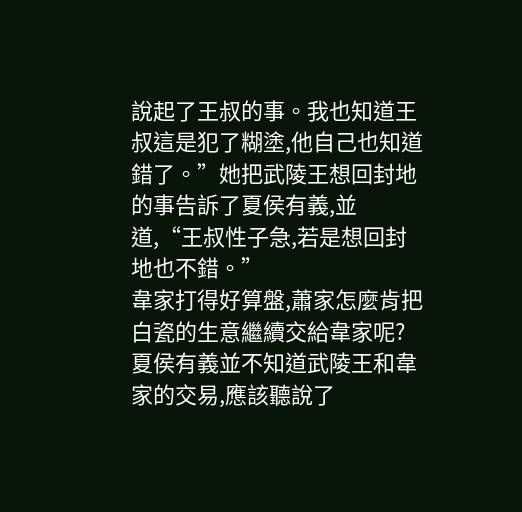說起了王叔的事。我也知道王叔這是犯了糊塗,他自己也知道錯了。”她把武陵王想回封地的事告訴了夏侯有義,並道,“王叔性子急,若是想回封地也不錯。”
韋家打得好算盤,蕭家怎麼肯把白瓷的生意繼續交給韋家呢?
夏侯有義並不知道武陵王和韋家的交易,應該聽說了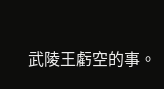武陵王虧空的事。